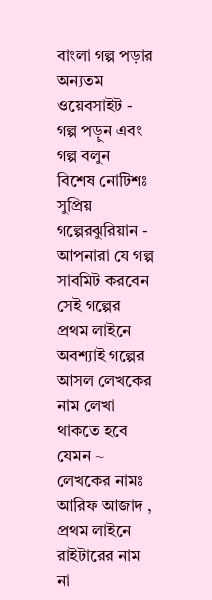বাংলা গল্প পড়ার অন্যতম ওয়েবসাইট - গল্প পড়ুন এবং গল্প বলুন
বিশেষ নোটিশঃ সুপ্রিয় গল্পেরঝুরিয়ান - আপনারা যে গল্প সাবমিট করবেন সেই গল্পের প্রথম লাইনে অবশ্যাই গল্পের আসল লেখকের নাম লেখা থাকতে হবে যেমন ~ লেখকের নামঃ আরিফ আজাদ , প্রথম লাইনে রাইটারের নাম না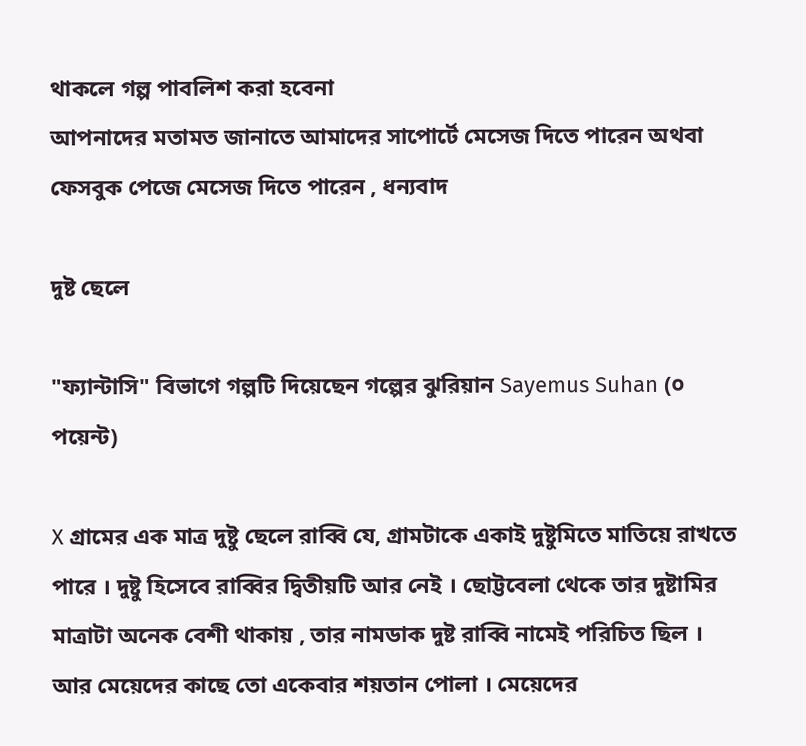থাকলে গল্প পাবলিশ করা হবেনা
আপনাদের মতামত জানাতে আমাদের সাপোর্টে মেসেজ দিতে পারেন অথবা ফেসবুক পেজে মেসেজ দিতে পারেন , ধন্যবাদ

দুষ্ট ছেলে

"ফ্যান্টাসি" বিভাগে গল্পটি দিয়েছেন গল্পের ঝুরিয়ান Sayemus Suhan (০ পয়েন্ট)

X গ্রামের এক মাত্র দুষ্টু ছেলে রাব্বি যে, গ্রামটাকে একাই দুষ্টুমিতে মাতিয়ে রাখতে পারে । দুষ্টু হিসেবে রাব্বির দ্বিতীয়টি আর নেই । ছোট্টবেলা থেকে তার দুষ্টামির মাত্রাটা অনেক বেশী থাকায় , তার নামডাক দুষ্ট রাব্বি নামেই পরিচিত ছিল । আর মেয়েদের কাছে তো একেবার শয়তান পোলা । মেয়েদের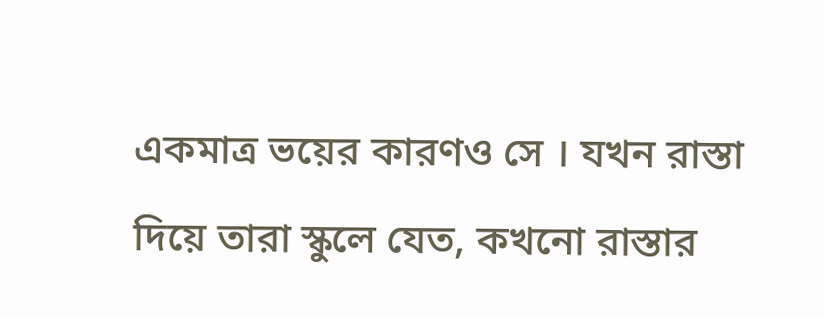একমাত্র ভয়ের কারণও সে । যখন রাস্তা দিয়ে তারা স্কুলে যেত, কখনো রাস্তার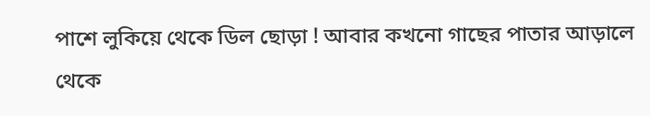পাশে লুকিয়ে থেকে ডিল ছোড়া ! আবার কখনো গাছের পাতার আড়ালে থেকে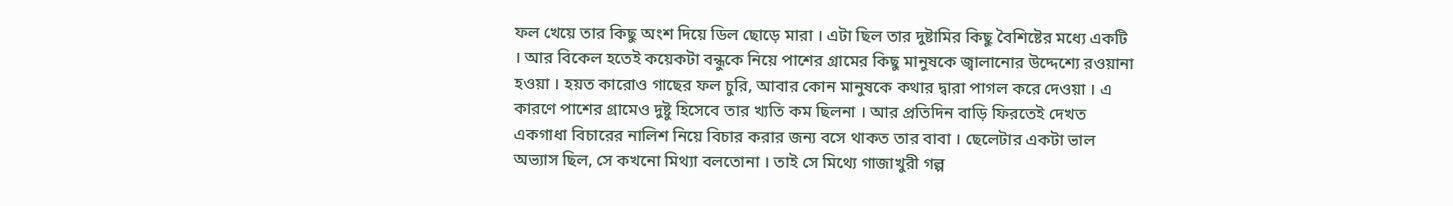ফল খেয়ে তার কিছু অংশ দিয়ে ডিল ছোড়ে মারা । এটা ছিল তার দুষ্টামির কিছু বৈশিষ্টের মধ্যে একটি । আর বিকেল হতেই কয়েকটা বন্ধুকে নিয়ে পাশের গ্রামের কিছু মানুষকে জ্বালানোর উদ্দেশ্যে রওয়ানা হওয়া । হয়ত কারোও গাছের ফল চুরি, আবার কোন মানুষকে কথার দ্বারা পাগল করে দেওয়া । এ কারণে পাশের গ্রামেও দুষ্টু হিসেবে তার খ্যতি কম ছিলনা । আর প্রতিদিন বাড়ি ফিরতেই দেখত একগাধা বিচারের নালিশ নিয়ে বিচার করার জন্য বসে থাকত তার বাবা । ছেলেটার একটা ভাল অভ্যাস ছিল, সে কখনো মিথ্যা বলতোনা । তাই সে মিথ্যে গাজাখুরী গল্প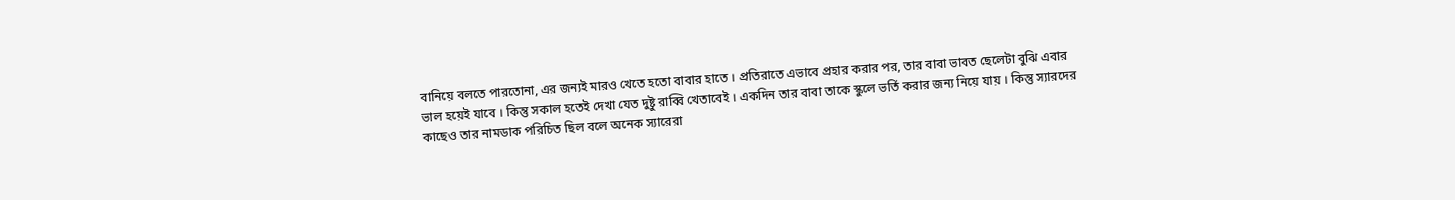বানিয়ে বলতে পারতোনা, এর জন্যই মারও খেতে হতো বাবার হাতে । প্রতিরাতে এভাবে প্রহার করার পর, তার বাবা ভাবত ছেলেটা বুঝি এবার ভাল হয়েই যাবে । কিন্তু সকাল হতেই দেখা যেত দুষ্টু রাব্বি খেতাবেই । একদিন তার বাবা তাকে স্কুলে ভর্তি করার জন্য নিয়ে যায় । কিন্তু স্যারদের কাছেও তার নামডাক পরিচিত ছিল বলে অনেক স্যারেরা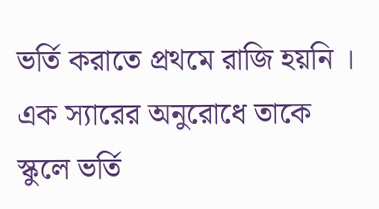ভর্তি করাতে প্রথমে রাজি হয়নি । এক স্যারের অনুরোধে তাকে স্কুলে ভর্তি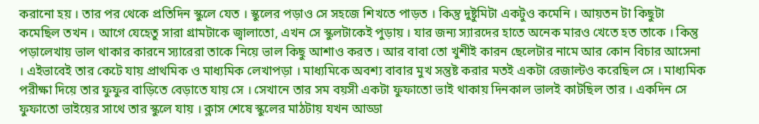করানো হয় । তার পর থেকে প্রতিদিন স্কুলে যেত । স্কুলের পড়াও সে সহজে শিখতে পাড়ত । কিন্তু দুষ্টুমিটা একটুও কমেনি । আয়তন টা কিছুটা কমেছিল তখন । আগে যেহেতু সারা গ্রামটাকে জ্বালাতো, এখন সে স্কুলটাকেই পুড়ায় । যার জন্য স্যারদের হাতে অনেক মারও খেতে হত তাকে । কিন্তু পড়ালেখায় ভাল থাকার কারনে স্যারেরা তাকে নিয়ে ভাল কিছু আশাও করত । আর বাবা তো খুশীই কারন ছেলেটার নামে আর কোন বিচার আসেনা । এইভাবেই তার কেটে যায় প্রাথমিক ও মাধ্যমিক লেখাপড়া । মাধ্যমিকে অবশ্য বাবার মুখ সন্তুষ্ট করার মতই একটা রেজাল্টও করেছিল সে । মাধ্যমিক পরীক্ষা দিয়ে তার ফুফুর বাড়িতে বেড়াতে যায় সে । সেখানে তার সম বয়সী একটা ফুফাতো ভাই থাকায় দিনকাল ভালই কাটছিল তার । একদিন সে ফুফাতো ভাইয়ের সাথে তার স্কুলে যায় । ক্লাস শেষে স্কুলের মাঠটায় যখন আড্ডা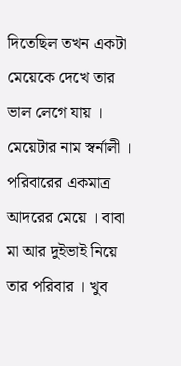দিতেছিল তখন একটা মেয়েকে দেখে তার ভাল লেগে যায় । মেয়েটার নাম স্বর্নালী । পরিবারের একমাত্র আদরের মেয়ে । বাবা মা আর দুইভাই নিয়ে তার পরিবার । খুব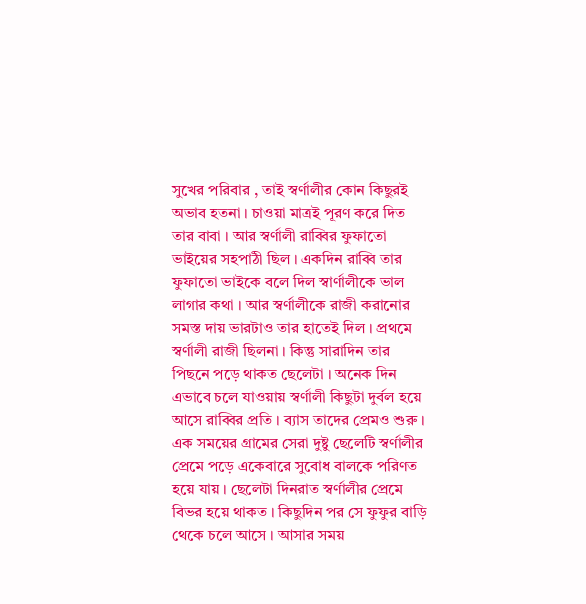সুখের পরিবার , তাই স্বর্ণালীর কোন কিছুরই অভাব হতনা । চাওয়া মাত্রই পূরণ করে দিত তার বাবা । আর স্বর্ণালী রাব্বির ফুফাতো ভাইয়ের সহপাঠী ছিল । একদিন রাব্বি তার ফুফাতো ভাইকে বলে দিল স্বার্ণালীকে ভাল লাগার কথা । আর স্বর্ণালীকে রাজী করানোর সমস্ত দায় ভারটাও তার হাতেই দিল । প্রথমে স্বর্ণালী রাজী ছিলনা । কিন্তু সারাদিন তার পিছনে পড়ে থাকত ছেলেটা । অনেক দিন এভাবে চলে যাওয়ায় স্বর্ণালী কিছুটা দুর্বল হয়ে আসে রাব্বির প্রতি । ব্যাস তাদের প্রেমও শুরু । এক সময়ের গ্রামের সেরা দুষ্টু ছেলেটি স্বর্ণালীর প্রেমে পড়ে একেবারে সুবোধ বালকে পরিণত হয়ে যায় । ছেলেটা দিনরাত স্বর্ণালীর প্রেমে বিভর হয়ে থাকত । কিছুদিন পর সে ফুফুর বাড়ি থেকে চলে আসে । আসার সময়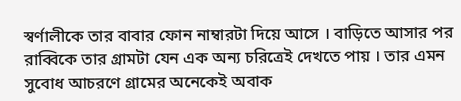স্বর্ণালীকে তার বাবার ফোন নাম্বারটা দিয়ে আসে । বাড়িতে আসার পর রাব্বিকে তার গ্রামটা যেন এক অন্য চরিত্রেই দেখতে পায় । তার এমন সুবোধ আচরণে গ্রামের অনেকেই অবাক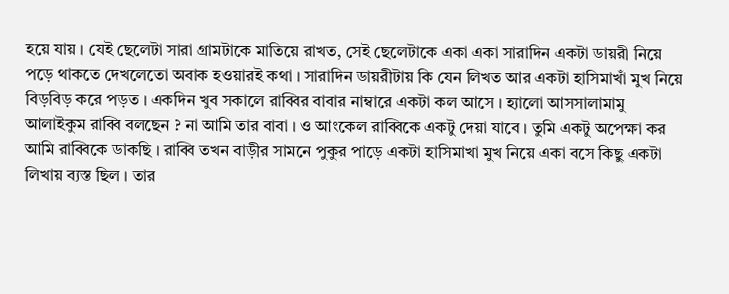হয়ে যায় । যেই ছেলেটা সারা গ্রামটাকে মাতিয়ে রাখত, সেই ছেলেটাকে একা একা সারাদিন একটা ডায়রী নিয়ে পড়ে থাকতে দেখলেতো অবাক হওয়ারই কথা । সারাদিন ডায়রীটায় কি যেন লিখত আর একটা হাসিমাখাঁ মুখ নিয়ে বিড়বিড় করে পড়ত । একদিন খুব সকালে রাব্বির বাবার নাম্বারে একটা কল আসে । হ্যালো আসসালামামু আলাইকুম রাব্বি বলছেন ? না আমি তার বাবা । ও আংকেল রাব্বিকে একটু দেয়া যাবে । তুমি একটু অপেক্ষা কর আমি রাব্বিকে ডাকছি । রাব্বি তখন বাড়ীর সামনে পুকুর পাড়ে একটা হাসিমাখা মুখ নিয়ে একা বসে কিছু একটা লিখায় ব্যস্ত ছিল । তার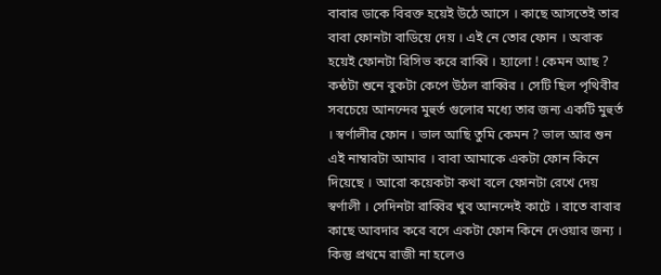বাবার ডাকে বিরক্ত হয়েই উঠে আসে । কাছে আসতেই তার বাবা ফোনটা বাডিয়ে দেয় । এই নে তোর ফোন । অবাক হয়েই ফোনটা রিসিভ করে রাব্বি । হ্যালো ! কেমন আছ ? কন্ঠটা শুনে বুকটা কেপে উঠল রাব্বির । সেটি ছিল পৃথিবীর সবচেয়ে আনন্দের মুহুর্ত গুলোর মধ্যে তার জন্য একটি মুহুর্ত । স্বর্ণালীর ফোন । ভাল আছি তুমি কেমন ? ভাল আর শুন এই নাম্বারটা আমার । বাবা আমাকে একটা ফোন কিনে দিয়েছে । আরো কয়েকটা কথা বলে ফোনটা রেখে দেয় স্বর্ণালী । সেদিনটা রাব্বির খুব আনন্দেই কাটে । রাতে বাবার কাছে আবদার করে বসে একটা ফোন কিনে দেওয়ার জন্য । কিন্তু প্রথমে রাজী না হলেও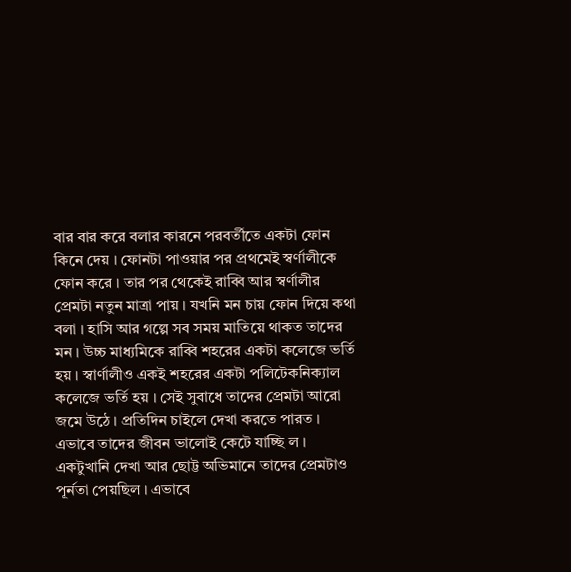বার বার করে বলার কারনে পরবর্তীতে একটা ফোন কিনে দেয় । ফোনটা পাওয়ার পর প্রথমেই স্বর্ণালীকে ফোন করে । তার পর থেকেই রাব্বি আর স্বর্ণালীর প্রেমটা নতুন মাত্রা পায় । যখনি মন চায় ফোন দিয়ে কথা বলা । হাসি আর গল্পে সব সময় মাতিয়ে থাকত তাদের মন । উচ্চ মাধ্যমিকে রাব্বি শহরের একটা কলেজে ভর্তি হয় । স্বার্ণালীও একই শহরের একটা পলিটেকনিক্যাল কলেজে ভর্তি হয় । সেই সুবাধে তাদের প্রেমটা আরো জমে উঠে । প্রতিদিন চাইলে দেখা করতে পারত । এভাবে তাদের জীবন ভালোই কেটে যাচ্ছি ল । একটুখানি দেখা আর ছোট্ট অভিমানে তাদের প্রেমটাও পূর্নতা পেয়ছিল । এভাবে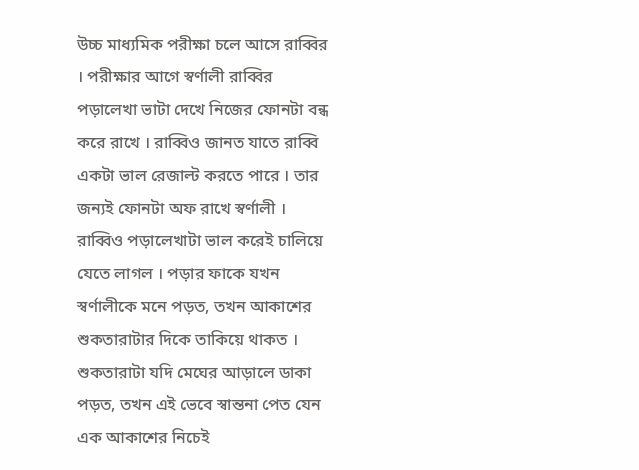উচ্চ মাধ্যমিক পরীক্ষা চলে আসে রাব্বির । পরীক্ষার আগে স্বর্ণালী রাব্বির পড়ালেখা ভাটা দেখে নিজের ফোনটা বন্ধ করে রাখে । রাব্বিও জানত যাতে রাব্বি একটা ভাল রেজাল্ট করতে পারে । তার জন্যই ফোনটা অফ রাখে স্বর্ণালী । রাব্বিও পড়ালেখাটা ভাল করেই চালিয়ে যেতে লাগল । পড়ার ফাকে যখন স্বর্ণালীকে মনে পড়ত, তখন আকাশের শুকতারাটার দিকে তাকিয়ে থাকত । শুকতারাটা যদি মেঘের আড়ালে ডাকা পড়ত, তখন এই ভেবে স্বান্তনা পেত যেন এক আকাশের নিচেই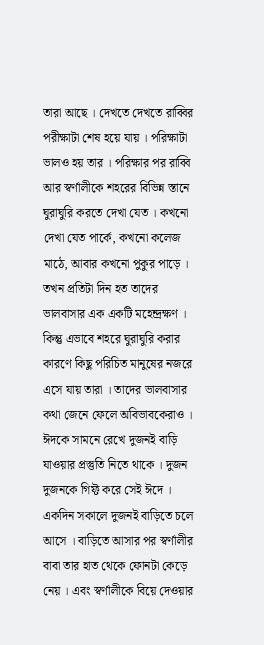তারা আছে । দেখতে দেখতে রাব্বির পরীক্ষাটা শেষ হয়ে যায় । পরিক্ষাটা ভালও হয় তার । পরিক্ষার পর রাব্বি আর স্বর্ণালীকে শহরের বিভিন্ন স্তানে ঘুরাঘুরি করতে দেখা যেত । কখনো দেখা যেত পার্কে, কখনো কলেজ মাঠে, আবার কখনো পুকুর পাড়ে । তখন প্রতিটা দিন হত তাদের ভালবাসার এক একটি মহেন্দ্রক্ষণ । কিন্তু এভাবে শহরে ঘুরাঘুরি করার কারণে কিছু পরিচিত মানুষের নজরে এসে যায় তারা । তাদের ভালবাসার কথা জেনে ফেলে অবিভাবকেরাও । ঈদকে সামনে রেখে দুজনই বাড়ি যাওয়ার প্রস্তুতি নিতে থাকে । দুজন দুজনকে গিফ্ট করে সেই ঈদে । একদিন সকালে দুজনই বাড়িতে চলে আসে । বাড়িতে আসার পর স্বর্ণালীর বাবা তার হাত থেকে ফোনটা কেড়ে নেয় । এবং স্বর্ণালীকে বিয়ে দেওয়ার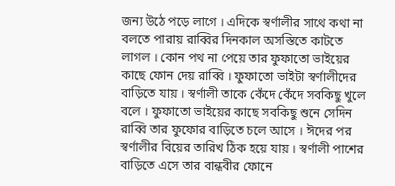জন্য উঠে পড়ে লাগে । এদিকে স্বর্ণালীর সাথে কথা না বলতে পারায় রাব্বির দিনকাল অসস্তিতে কাটতে লাগল । কোন পথ না পেয়ে তার ফুফাতো ভাইয়ের কাছে ফোন দেয় রাব্বি । ফুফাতো ভাইটা স্বর্ণালীদের বাড়িতে যায় । স্বর্ণালী তাকে কেঁদে কেঁদে সবকিছু খুলে বলে । ফুফাতো ভাইয়ের কাছে সবকিছু শুনে সেদিন রাব্বি তার ফুফোর বাড়িতে চলে আসে । ঈদের পর স্বর্ণালীর বিয়ের তারিখ ঠিক হয়ে যায় । স্বর্ণালী পাশের বাড়িতে এসে তার বান্ধবীর ফোনে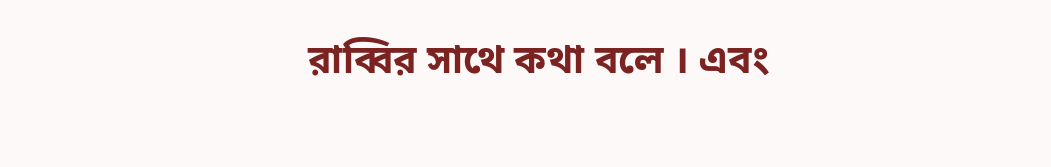রাব্বির সাথে কথা বলে । এবং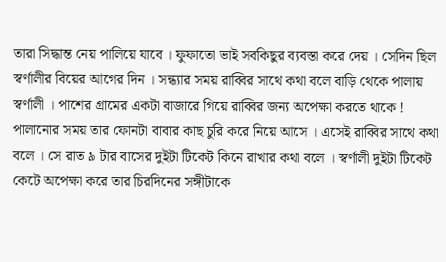তারা সিদ্ধান্ত নেয় পালিয়ে যাবে । ফুফাতো ভাই সবকিছুর ব্যবস্তা করে দেয় । সেদিন ছিল স্বর্ণালীর বিয়ের আগের দিন । সন্ধ্যার সময় রাব্বির সাথে কথা বলে বাড়ি থেকে পালায় স্বর্ণালী । পাশের গ্রামের একটা বাজারে গিয়ে রাব্বির জন্য অপেক্ষা করতে থাকে ! পালানোর সময় তার ফোনটা বাবার কাছ চুরি করে নিয়ে আসে । এসেই রাব্বির সাথে কথা বলে । সে রাত ৯ টার বাসের দুইটা টিকেট কিনে রাখার কথা বলে । স্বর্ণালী দুইটা টিকেট কেটে অপেক্ষা করে তার চিরদিনের সঙ্গীটাকে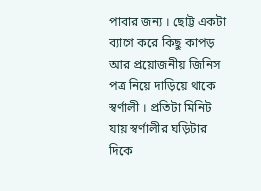পাবার জন্য । ছোট্ট একটা ব্যাগে করে কিছু কাপড় আর প্রয়োজনীয় জিনিস পত্র নিয়ে দাড়িয়ে থাকে স্বর্ণালী । প্রতিটা মিনিট যায় স্বর্ণালীর ঘড়িটার দিকে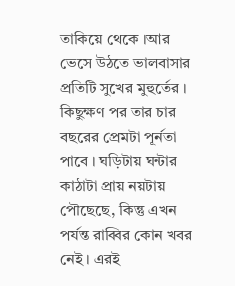তাকিয়ে থেকে ।আর ভেসে উঠতে ভালবাসার প্রতিটি সুখের মুহুর্তের । কিছুক্ষণ পর তার চার বছরের প্রেমটা পূর্নতা পাবে । ঘড়িটায় ঘন্টার কাঠাটা প্রায় নয়টায় পৌছেছে, কিন্তু এখন পর্যন্ত রাব্বির কোন খবর নেই । এরই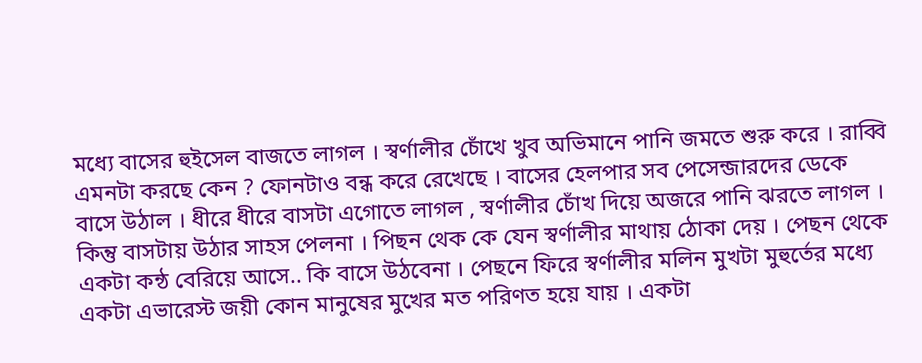মধ্যে বাসের হুইসেল বাজতে লাগল । স্বর্ণালীর চোঁখে খুব অভিমানে পানি জমতে শুরু করে । রাব্বি এমনটা করছে কেন ? ফোনটাও বন্ধ করে রেখেছে । বাসের হেলপার সব পেসেন্জারদের ডেকে বাসে উঠাল । ধীরে ধীরে বাসটা এগোতে লাগল , স্বর্ণালীর চোঁখ দিয়ে অজরে পানি ঝরতে লাগল । কিন্তু বাসটায় উঠার সাহস পেলনা । পিছন থেক কে যেন স্বর্ণালীর মাথায় ঠোকা দেয় । পেছন থেকে একটা কন্ঠ বেরিয়ে আসে.. কি বাসে উঠবেনা । পেছনে ফিরে স্বর্ণালীর মলিন মুখটা মুহুর্তের মধ্যে একটা এভারেস্ট জয়ী কোন মানুষের মুখের মত পরিণত হয়ে যায় । একটা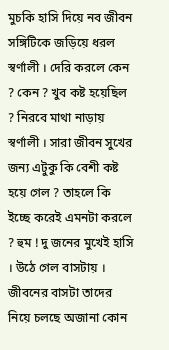মুচকি হাসি দিয়ে নব জীবন সঙ্গিটিকে জড়িয়ে ধরল স্বর্ণালী । দেরি করলে কেন ? কেন ? খুব কষ্ট হয়েছিল ? নিরবে মাথা নাড়ায় স্বর্ণালী । সারা জীবন সুখের জন্য এটুকু কি বেশী কষ্ট হয়ে গেল ? তাহলে কি ইচ্ছে করেই এমনটা করলে ? হুম ! দু জনের মুখেই হাসি । উঠে গেল বাসটায় । জীবনের বাসটা তাদের নিয়ে চলছে অজানা কোন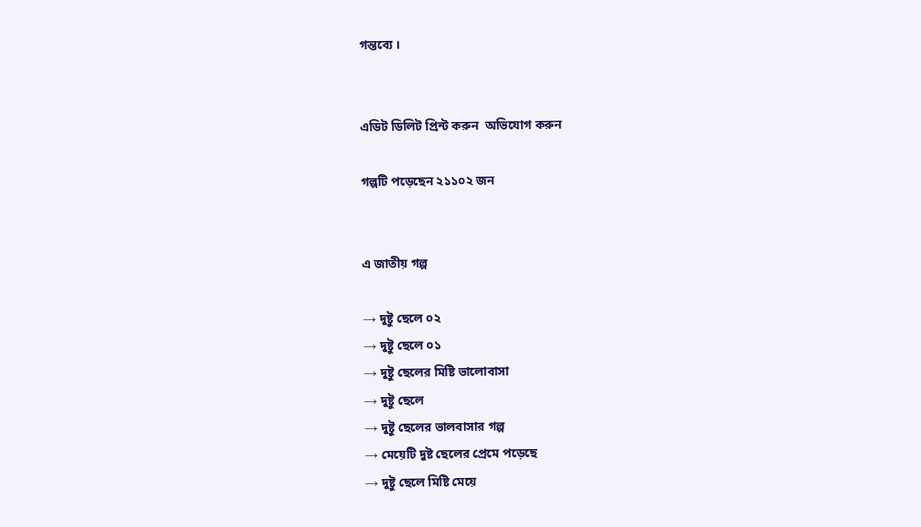গন্তব্যে ।


এডিট ডিলিট প্রিন্ট করুন  অভিযোগ করুন

গল্পটি পড়েছেন ২১১০২ জন


এ জাতীয় গল্প

→ দুষ্টু ছেলে ০২
→ দুষ্টু ছেলে ০১
→ দুষ্টু ছেলের মিষ্টি ভালোবাসা
→ দুষ্টু ছেলে
→ দুষ্টু ছেলের ভালবাসার গল্প
→ মেয়েটি দুষ্ট ছেলের প্রেমে পড়েছে
→ দুষ্টু ছেলে মিষ্টি মেয়ে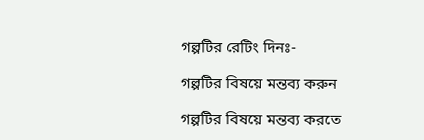গল্পটির রেটিং দিনঃ-

গল্পটির বিষয়ে মন্তব্য করুন

গল্পটির বিষয়ে মন্তব্য করতে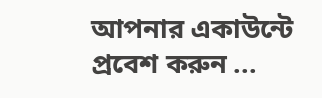আপনার একাউন্টে প্রবেশ করুন ...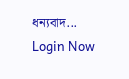ধন্যবাদ... Login Now